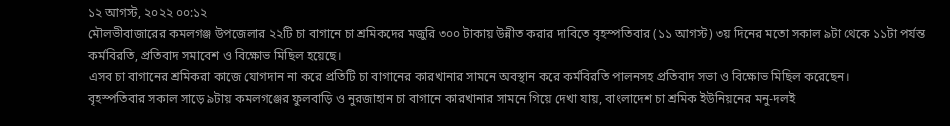১২ আগস্ট, ২০২২ ০০:১২
মৌলভীবাজারের কমলগঞ্জ উপজেলার ২২টি চা বাগানে চা শ্রমিকদের মজুরি ৩০০ টাকায় উন্নীত করার দাবিতে বৃহস্পতিবার (১১ আগস্ট) ৩য় দিনের মতো সকাল ৯টা থেকে ১১টা পর্যন্ত কর্মবিরতি, প্রতিবাদ সমাবেশ ও বিক্ষোভ মিছিল হয়েছে।
এসব চা বাগানের শ্রমিকরা কাজে যোগদান না করে প্রতিটি চা বাগানের কারখানার সামনে অবস্থান করে কর্মবিরতি পালনসহ প্রতিবাদ সভা ও বিক্ষোভ মিছিল করেছেন।
বৃহস্পতিবার সকাল সাড়ে ৯টায় কমলগঞ্জের ফুলবাড়ি ও নুরজাহান চা বাগানে কারখানার সামনে গিয়ে দেখা যায়, বাংলাদেশ চা শ্রমিক ইউনিয়নের মনু-দলই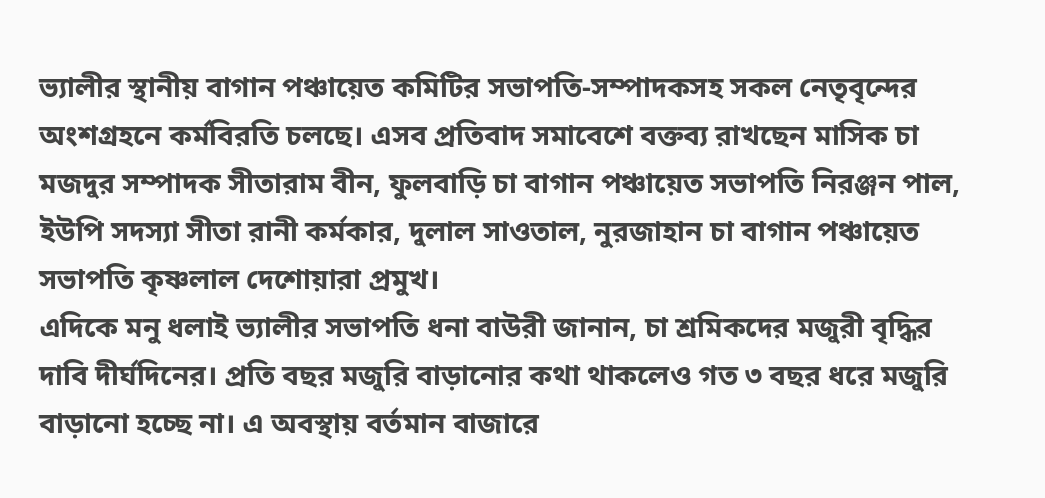ভ্যালীর স্থানীয় বাগান পঞ্চায়েত কমিটির সভাপতি-সম্পাদকসহ সকল নেতৃবৃন্দের অংশগ্রহনে কর্মবিরতি চলছে। এসব প্রতিবাদ সমাবেশে বক্তব্য রাখছেন মাসিক চা মজদুর সম্পাদক সীতারাম বীন, ফুলবাড়ি চা বাগান পঞ্চায়েত সভাপতি নিরঞ্জন পাল, ইউপি সদস্যা সীতা রানী কর্মকার, দুলাল সাওতাল, নুরজাহান চা বাগান পঞ্চায়েত সভাপতি কৃষ্ণলাল দেশোয়ারা প্রমুখ।
এদিকে মনু ধলাই ভ্যালীর সভাপতি ধনা বাউরী জানান, চা শ্রমিকদের মজুরী বৃদ্ধির দাবি দীর্ঘদিনের। প্রতি বছর মজুরি বাড়ানোর কথা থাকলেও গত ৩ বছর ধরে মজুরি বাড়ানো হচ্ছে না। এ অবস্থায় বর্তমান বাজারে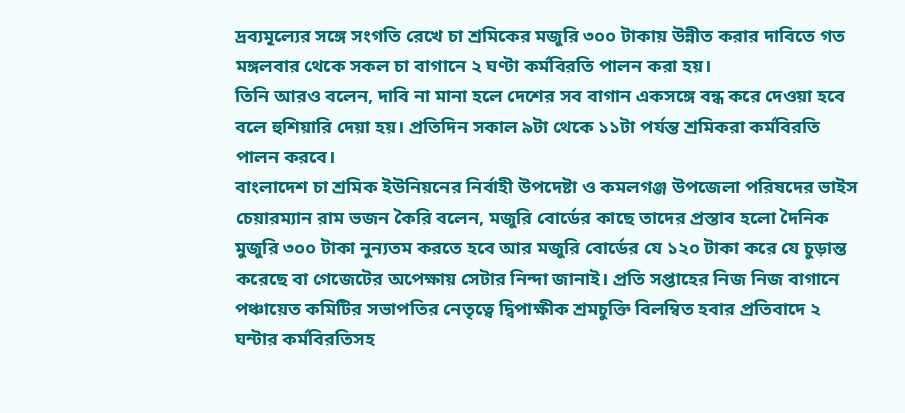দ্রব্যমূল্যের সঙ্গে সংগতি রেখে চা শ্রমিকের মজুরি ৩০০ টাকায় উন্নীত করার দাবিতে গত মঙ্গলবার থেকে সকল চা বাগানে ২ ঘণ্টা কর্মবিরতি পালন করা হয়।
তিনি আরও বলেন, দাবি না মানা হলে দেশের সব বাগান একসঙ্গে বন্ধ করে দেওয়া হবে বলে হুশিয়ারি দেয়া হয়। প্রতিদিন সকাল ৯টা থেকে ১১টা পর্যন্ত শ্রমিকরা কর্মবিরতি পালন করবে।
বাংলাদেশ চা শ্রমিক ইউনিয়নের নির্বাহী উপদেষ্টা ও কমলগঞ্জ উপজেলা পরিষদের ভাইস চেয়ারম্যান রাম ভজন কৈরি বলেন, মজুরি বোর্ডের কাছে তাদের প্রস্তাব হলো দৈনিক মুজুরি ৩০০ টাকা নুন্যতম করতে হবে আর মজুরি বোর্ডের যে ১২০ টাকা করে যে চুড়ান্ত করেছে বা গেজেটের অপেক্ষায় সেটার নিন্দা জানাই। প্রতি সপ্তাহের নিজ নিজ বাগানে পঞ্চায়েত কমিটির সভাপতির নেতৃত্বে দ্বিপাক্ষীক শ্রমচুক্তি বিলম্বিত হবার প্রতিবাদে ২ ঘন্টার কর্মবিরতিসহ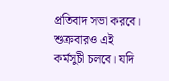প্রতিবাদ সভা করবে। শুক্রবারও এই কর্মসুচী চলবে। যদি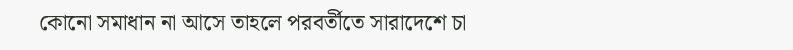কোনো সমাধান না আসে তাহলে পরবর্তীতে সারাদেশে চা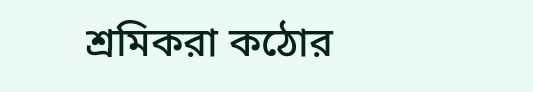শ্রমিকরা কঠোর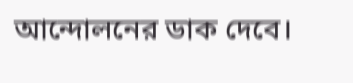আন্দোলনের ডাক দেবে।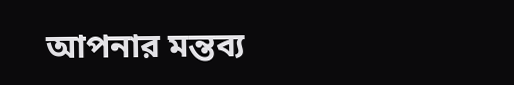আপনার মন্তব্য